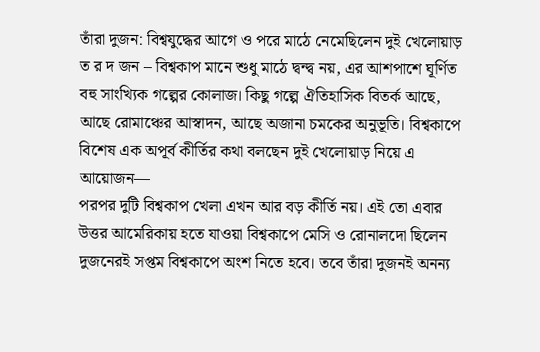তাঁরা দুজন: বিশ্বযুদ্ধের আগে ও পরে মাঠে নেমেছিলেন দুই খেলোয়াড়
ত র দ জন – বিশ্বকাপ মানে শুধু মাঠে দ্বন্দ্ব নয়, এর আশপাশে ঘূর্ণিত বহু সাংখ্যিক গল্পের কোলাজ। কিছু গল্পে ঐতিহাসিক বিতর্ক আছে, আছে রোমাঞ্চের আস্বাদন, আছে অজানা চমকের অনুভূতি। বিশ্বকাপে বিশেষ এক অপূর্ব কীর্তির কথা বলছেন দুই খেলোয়াড় নিয়ে এ আয়োজন—
পরপর দুটি বিশ্বকাপ খেলা এখন আর বড় কীর্তি নয়। এই তো এবার উত্তর আমেরিকায় হতে যাওয়া বিশ্বকাপে মেসি ও রোনালদো ছিলেন দুজনেরই সপ্তম বিশ্বকাপে অংশ নিতে হবে। তবে তাঁরা দুজনই অনন্য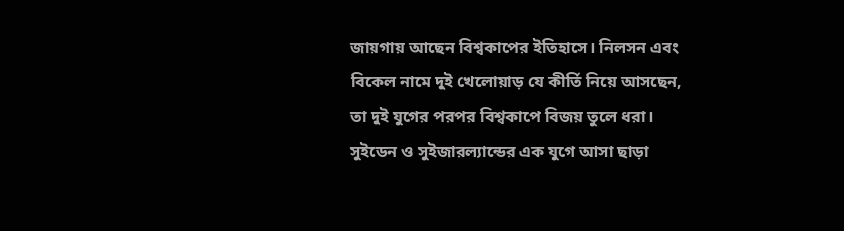জায়গায় আছেন বিশ্বকাপের ইতিহাসে। নিলসন এবং বিকেল নামে দুই খেলোয়াড় যে কীর্তি নিয়ে আসছেন, তা দুই যুগের পরপর বিশ্বকাপে বিজয় তুলে ধরা।
সুইডেন ও সুইজারল্যান্ডের এক যুগে আসা ছাড়া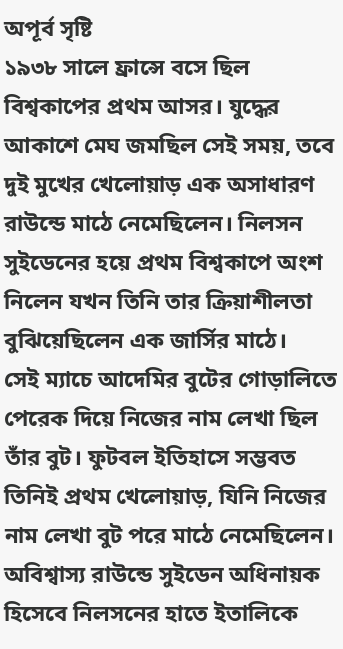অপূর্ব সৃষ্টি
১৯৩৮ সালে ফ্রান্সে বসে ছিল বিশ্বকাপের প্রথম আসর। যুদ্ধের আকাশে মেঘ জমছিল সেই সময়, তবে দুই মুখের খেলোয়াড় এক অসাধারণ রাউন্ডে মাঠে নেমেছিলেন। নিলসন সুইডেনের হয়ে প্রথম বিশ্বকাপে অংশ নিলেন যখন তিনি তার ক্রিয়াশীলতা বুঝিয়েছিলেন এক জার্সির মাঠে।
সেই ম্যাচে আদেমির বুটের গোড়ালিতে পেরেক দিয়ে নিজের নাম লেখা ছিল তাঁর বুট। ফুটবল ইতিহাসে সম্ভবত তিনিই প্রথম খেলোয়াড়, যিনি নিজের নাম লেখা বুট পরে মাঠে নেমেছিলেন।
অবিশ্বাস্য রাউন্ডে সুইডেন অধিনায়ক হিসেবে নিলসনের হাতে ইতালিকে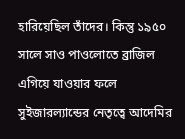হারিয়েছিল তাঁদের। কিন্তু ১৯৫০ সালে সাও পাওলোতে ব্রাজিল এগিয়ে যাওয়ার ফলে সুইজারল্যান্ডের নেতৃত্বে আদেমির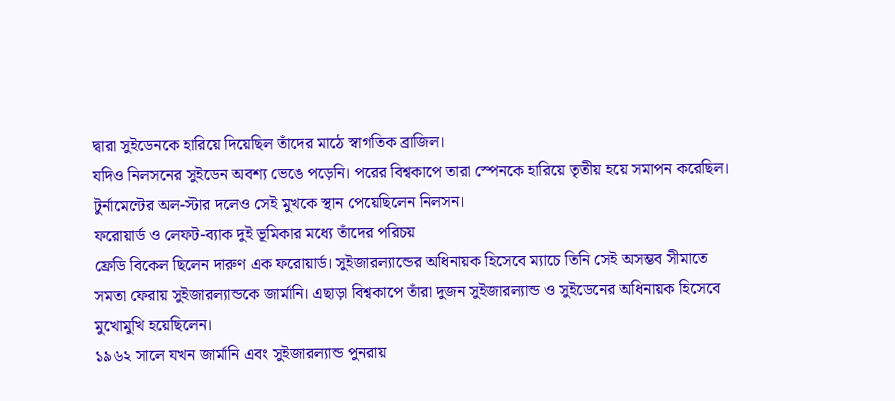দ্বারা সুইডেনকে হারিয়ে দিয়েছিল তাঁদের মাঠে স্বাগতিক ব্রাজিল।
যদিও নিলসনের সুইডেন অবশ্য ভেঙে পড়েনি। পরের বিশ্বকাপে তারা স্পেনকে হারিয়ে তৃতীয় হয়ে সমাপন করেছিল। টুর্নামেন্টের অল-স্টার দলেও সেই মুখকে স্থান পেয়েছিলেন নিলসন।
ফরোয়ার্ড ও লেফট-ব্যাক দুই ভূমিকার মধ্যে তাঁদের পরিচয়
ফ্রেডি বিকেল ছিলেন দারুণ এক ফরোয়ার্ড। সুইজারল্যান্ডের অধিনায়ক হিসেবে ম্যাচে তিনি সেই অসম্ভব সীমাতে সমতা ফেরায় সুইজারল্যান্ডকে জার্মানি। এছাড়া বিশ্বকাপে তাঁরা দুজন সুইজারল্যান্ড ও সুইডেনের অধিনায়ক হিসেবে মুখোমুখি হয়েছিলেন।
১৯৬২ সালে যখন জার্মানি এবং সুইজারল্যান্ড পুনরায়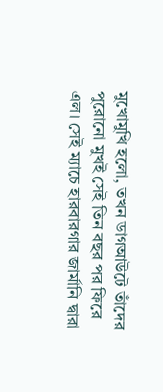মুখোমুখি হলো, তখন ডাগআউটে তাঁদের পুরোনো মুখই সেই তিন বছর পর ফিরে এল। সেই ম্যাচে হারবারগার জার্মানি দ্বারা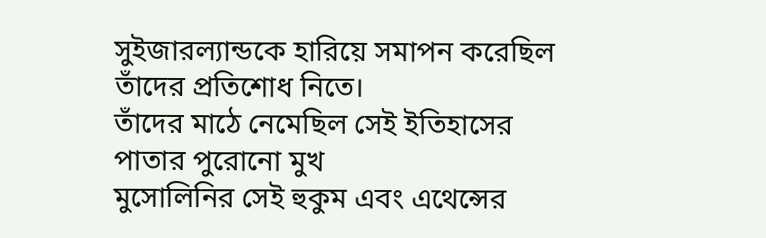সুইজারল্যান্ডকে হারিয়ে সমাপন করেছিল তাঁদের প্রতিশোধ নিতে।
তাঁদের মাঠে নেমেছিল সেই ইতিহাসের পাতার পুরোনো মুখ
মুসোলিনির সেই হুকুম এবং এথেন্সের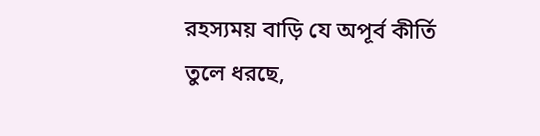রহস্যময় বাড়ি যে অপূর্ব কীর্তি তুলে ধরছে,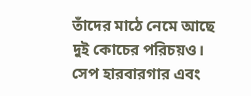তাঁদের মাঠে নেমে আছে দুই কোচের পরিচয়ও। সেপ হারবারগার এবং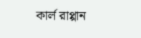কার্ল রাপ্পান